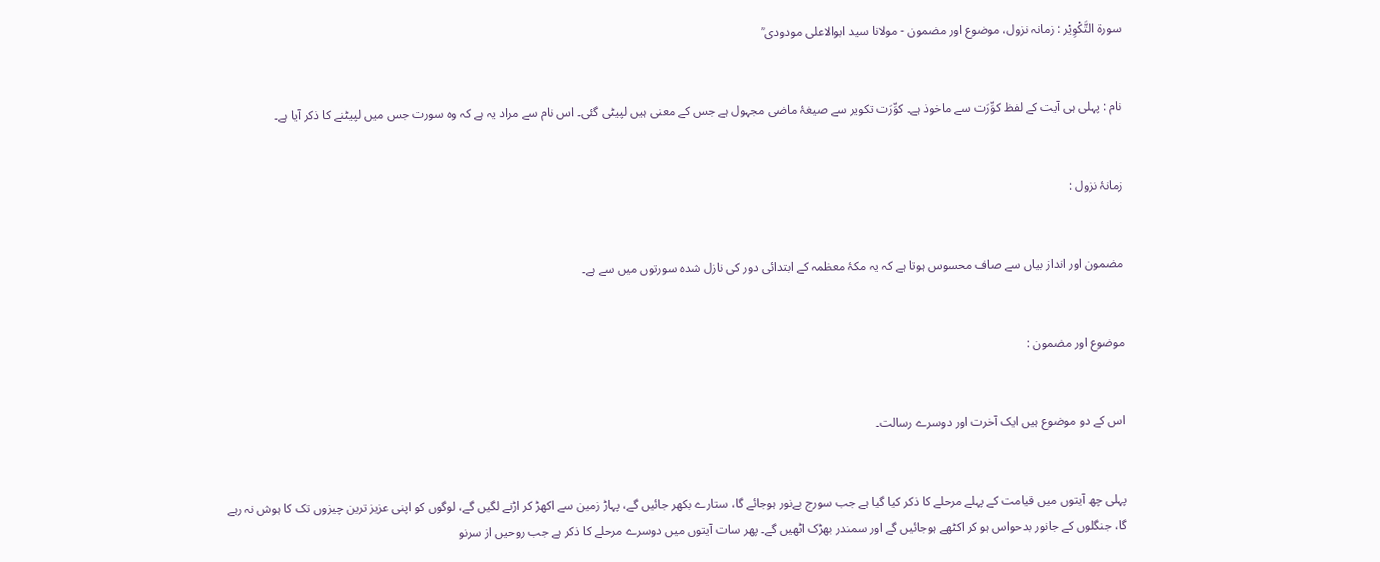سورة التَّكْوِیْر : زمانہ نزول، موضوع اور مضمون - مولانا سید ابوالاعلی مودودی ؒ


نام : پہلی ہی آیت کے لفظ کوِّرَت سے ماخوذ ہے۔ کوِّرَت تکویر سے صیغۂ ماضی مجہول ہے جس کے معنی ہیں لپیٹی گئی۔ اس نام سے مراد یہ ہے کہ وہ سورت جس میں لپیٹنے کا ذکر آیا ہے۔


زمانۂ نزول :


مضمون اور انداز بیاں سے صاف محسوس ہوتا ہے کہ یہ مکۂ معظمہ کے ابتدائی دور کی نازل شدہ سورتوں میں سے ہے۔


موضوع اور مضمون :


اس کے دو موضوع ہیں ایک آخرت اور دوسرے رسالت۔


پہلی چھ آیتوں میں قیامت کے پہلے مرحلے کا ذکر کیا گیا ہے جب سورج بےنور ہوجائے گا، ستارے بکھر جائیں گے، پہاڑ زمین سے اکھڑ کر اڑنے لگیں گے، لوگوں کو اپنی عزیز ترین چیزوں تک کا ہوش نہ رہے گا، جنگلوں کے جانور بدحواس ہو کر اکٹھے ہوجائیں گے اور سمندر بھڑک اٹھیں گے۔ پھر سات آیتوں میں دوسرے مرحلے کا ذکر ہے جب روحیں از سرنو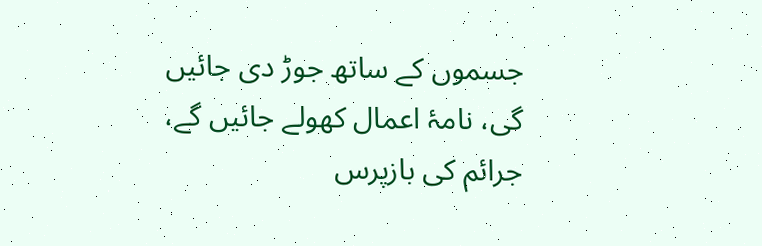جسموں کے ساتھ جوڑ دی جائیں گی، نامۂ اعمال کھولے جائیں گے، جرائم کی بازپرس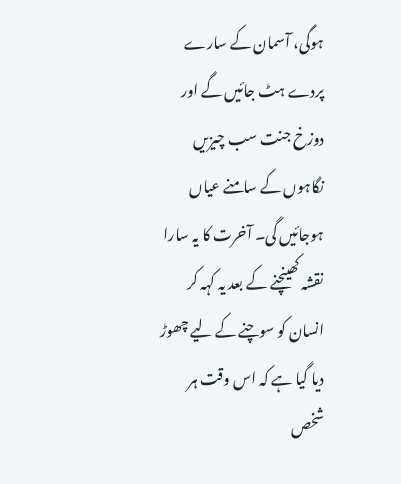ہوگی، آسمان کے سارے پردے ہٹ جائیں گے اور دوزخ جنت سب چیزیں نگاہوں کے سامنے عیاں ہوجائیں گی۔ آخرت کا یہ سارا نقشہ کھینچنے کے بعد یہ کہہ کر انسان کو سوچنے کے لیے چھوڑ دیا گیا ہے کہ اس وقت ہر شخص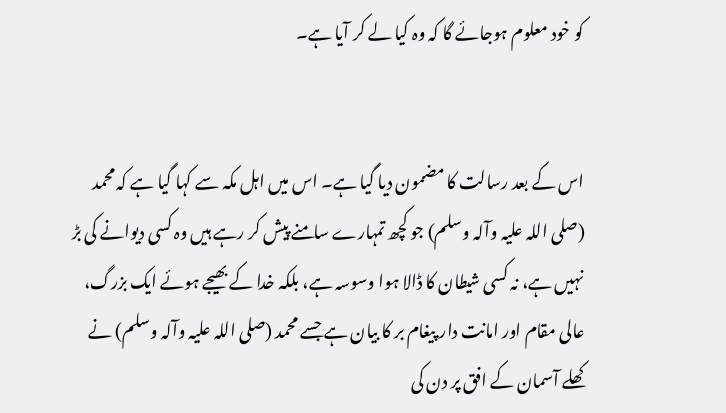کو خود معلوم ہوجائے گا کہ وہ کیا لے کر آیا ہے۔


اس کے بعد رسالت کا مضمون دیا گیا ہے۔ اس میں اہل مکہ سے کہا گیا ہے کہ محمد (صلی اللہ علیہ وآلہ وسلم) جو کچھ تمہارے سامنے پیش کر رہے ہیں وہ کسی دیوانے کی بڑ نہیں ہے، نہ کسی شیطان کا ڈالا ہوا وسوسہ ہے، بلکہ خدا کے بھیجے ہوئے ایک بزرگ، عالی مقام اور امانت دار پیغام بر کا بیان ہے جسے محمد (صلی اللہ علیہ وآلہ وسلم) نے کھلے آسمان کے افق پر دن کی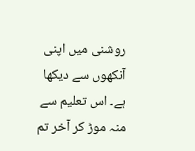روشنی میں اپنی آنکھوں سے دیکھا ہے۔ اس تعلیم سے منہ موڑ کر آخر تم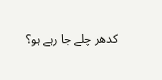کدھر چلے جا رہے ہو؟